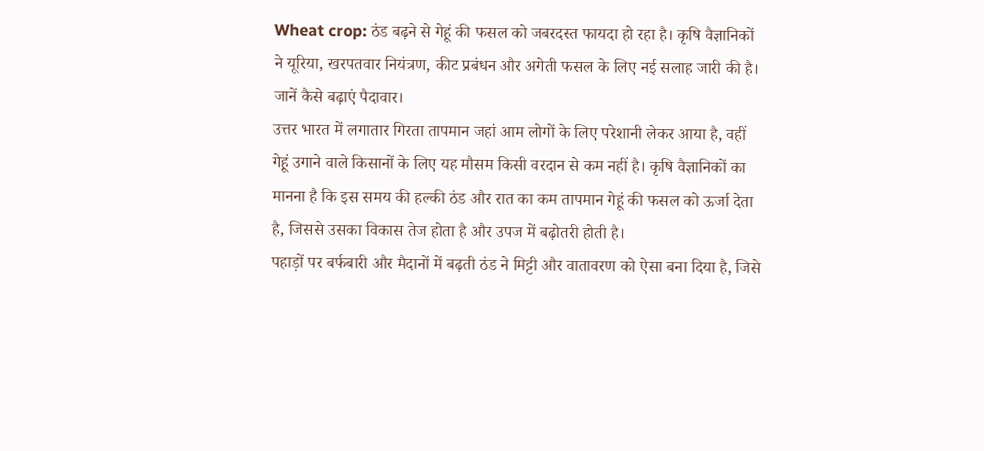Wheat crop: ठंड बढ़ने से गेहूं की फसल को जबरदस्त फायदा हो रहा है। कृषि वैज्ञानिकों ने यूरिया, खरपतवार नियंत्रण, कीट प्रबंधन और अगेती फसल के लिए नई सलाह जारी की है। जानें कैसे बढ़ाएं पैदावार।
उत्तर भारत में लगातार गिरता तापमान जहां आम लोगों के लिए परेशानी लेकर आया है, वहीं गेहूं उगाने वाले किसानों के लिए यह मौसम किसी वरदान से कम नहीं है। कृषि वैज्ञानिकों का मानना है कि इस समय की हल्की ठंड और रात का कम तापमान गेहूं की फसल को ऊर्जा देता है, जिससे उसका विकास तेज होता है और उपज में बढ़ोतरी होती है।
पहाड़ों पर बर्फबारी और मैदानों में बढ़ती ठंड ने मिट्टी और वातावरण को ऐसा बना दिया है, जिसे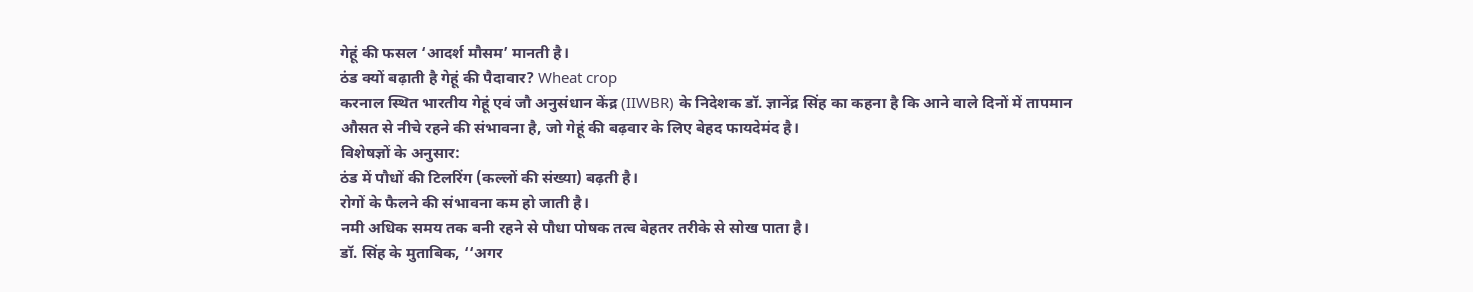गेहूं की फसल ‘आदर्श मौसम’ मानती है।
ठंड क्यों बढ़ाती है गेहूं की पैदावार? Wheat crop
करनाल स्थित भारतीय गेहूं एवं जौ अनुसंधान केंद्र (IIWBR) के निदेशक डॉ. ज्ञानेंद्र सिंह का कहना है कि आने वाले दिनों में तापमान औसत से नीचे रहने की संभावना है, जो गेहूं की बढ़वार के लिए बेहद फायदेमंद है।
विशेषज्ञों के अनुसार:
ठंड में पौधों की टिलरिंग (कल्लों की संख्या) बढ़ती है।
रोगों के फैलने की संभावना कम हो जाती है।
नमी अधिक समय तक बनी रहने से पौधा पोषक तत्व बेहतर तरीके से सोख पाता है।
डॉ. सिंह के मुताबिक, ‘‘अगर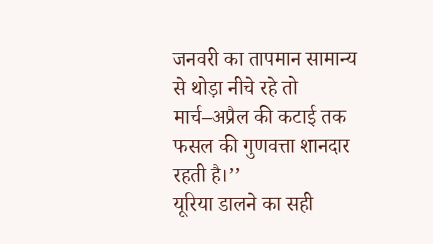जनवरी का तापमान सामान्य से थोड़ा नीचे रहे तो मार्च–अप्रैल की कटाई तक फसल की गुणवत्ता शानदार रहती है।’’
यूरिया डालने का सही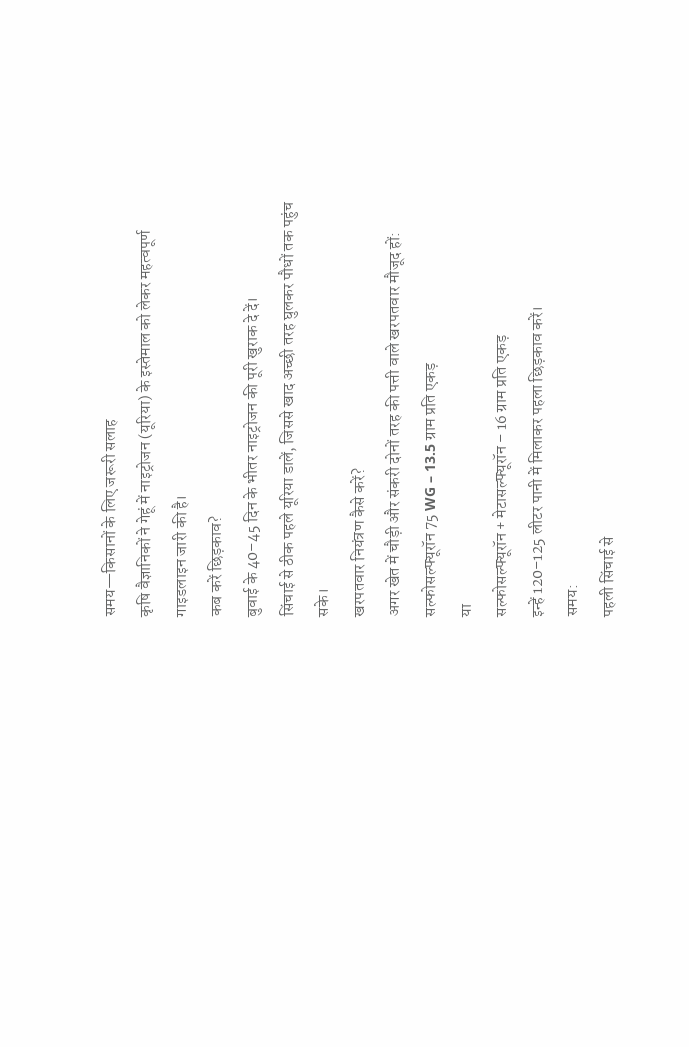समय—किसानों के लिए जरूरी सलाह
कृषि वैज्ञानिकों ने गेहूं में नाइट्रोजन (यूरिया) के इस्तेमाल को लेकर महत्वपूर्ण गाइडलाइन जारी की है।
कब करें छिड़काव?
बुवाई के 40–45 दिन के भीतर नाइट्रोजन की पूरी खुराक दे दें।
सिंचाई से ठीक पहले यूरिया डालें, जिससे खाद अच्छी तरह घुलकर पौधों तक पहुंच सके।
खरपतवार नियंत्रण कैसे करें?
अगर खेत में चौड़ी और संकरी दोनों तरह की पत्ती वाले खरपतवार मौजूद हों:
सल्फोसल्फ्यूरॉन 75 WG – 13.5 ग्राम प्रति एकड़
या
सल्फोसल्फ्यूरॉन + मेटासल्फ्यूरॉन – 16 ग्राम प्रति एकड़
इन्हें 120–125 लीटर पानी में मिलाकर पहला छिड़काव करें।
समय:
पहली सिंचाई से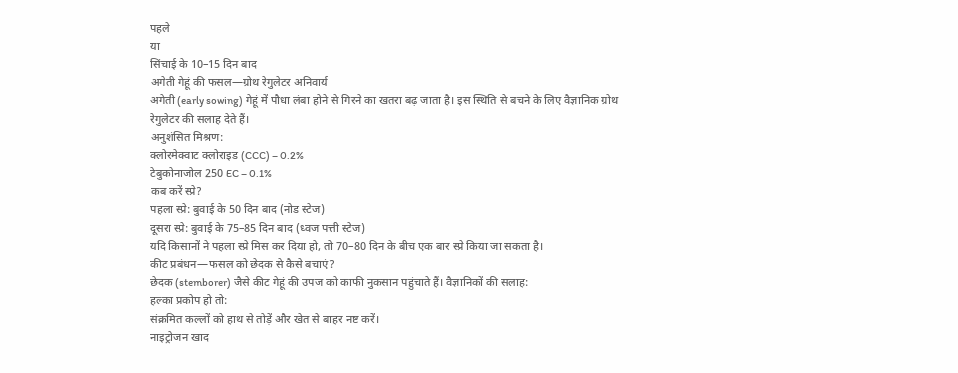पहले
या
सिंचाई के 10–15 दिन बाद
अगेती गेहूं की फसल—ग्रोथ रेगुलेटर अनिवार्य
अगेती (early sowing) गेहूं में पौधा लंबा होने से गिरने का खतरा बढ़ जाता है। इस स्थिति से बचने के लिए वैज्ञानिक ग्रोथ रेगुलेटर की सलाह देते हैं।
अनुशंसित मिश्रण:
क्लोरमेक्वाट क्लोराइड (CCC) – 0.2%
टेबुकोनाजोल 250 EC – 0.1%
कब करें स्प्रे?
पहला स्प्रे: बुवाई के 50 दिन बाद (नोड स्टेज)
दूसरा स्प्रे: बुवाई के 75–85 दिन बाद (ध्वज पत्ती स्टेज)
यदि किसानों ने पहला स्प्रे मिस कर दिया हो, तो 70–80 दिन के बीच एक बार स्प्रे किया जा सकता है।
कीट प्रबंधन—फसल को छेदक से कैसे बचाएं?
छेदक (stemborer) जैसे कीट गेहूं की उपज को काफी नुकसान पहुंचाते हैं। वैज्ञानिकों की सलाह:
हल्का प्रकोप हो तो:
संक्रमित कल्लों को हाथ से तोड़ें और खेत से बाहर नष्ट करें।
नाइट्रोजन खाद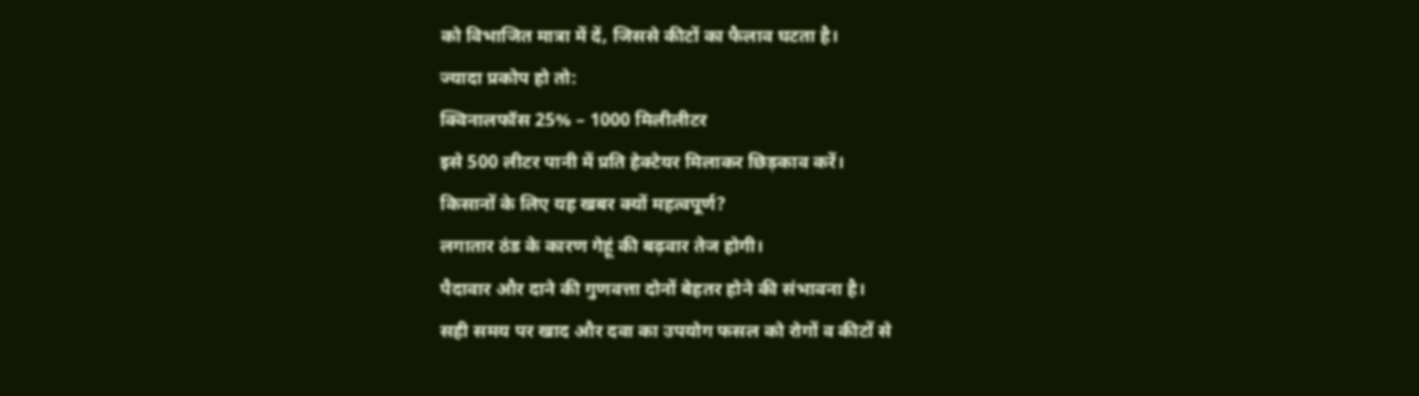को विभाजित मात्रा में दें, जिससे कीटों का फैलाव घटता है।
ज्यादा प्रकोप हो तो:
क्विनालफॉस 25% – 1000 मिलीलीटर
इसे 500 लीटर पानी में प्रति हेक्टेयर मिलाकर छिड़काव करें।
किसानों के लिए यह खबर क्यों महत्वपूर्ण?
लगातार ठंड के कारण गेहूं की बढ़वार तेज होगी।
पैदावार और दाने की गुणवत्ता दोनों बेहतर होने की संभावना है।
सही समय पर खाद और दवा का उपयोग फसल को रोगों व कीटों से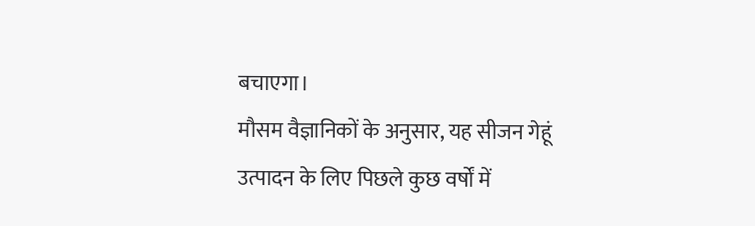बचाएगा।
मौसम वैज्ञानिकों के अनुसार, यह सीजन गेहूं उत्पादन के लिए पिछले कुछ वर्षों में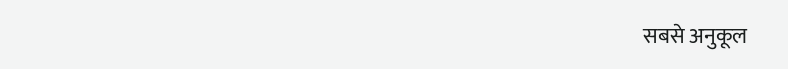सबसे अनुकूल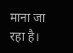माना जा रहा है।